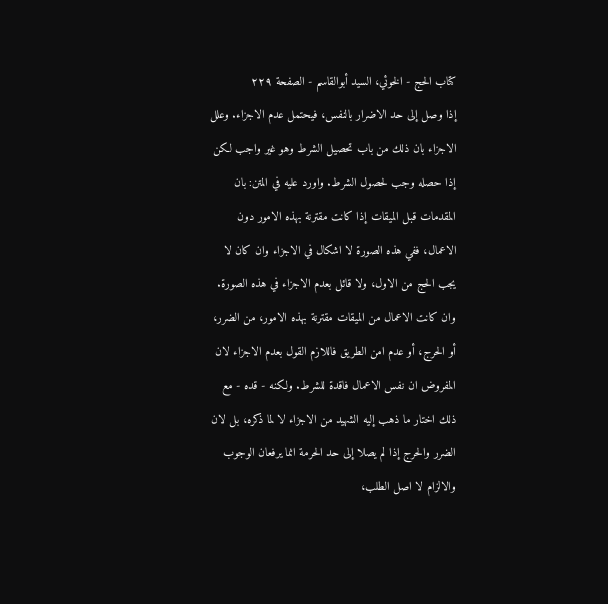كتاب الحج - الخوئي، السيد أبوالقاسم - الصفحة ٢٢٩
إذا وصل إلى حد الاضرار بالنفس، فيحتمل عدم الاجزاء. وعلل الاجزاء بان ذلك من باب تحصيل الشرط وهو غير واجب لكن إذا حصله وجب لحصول الشرط. واورد عليه في المتن: بان المقدمات قبل الميقات إذا كانت مقترنة بهذه الامور دون الاعمال، ففي هذه الصورة لا اشكال في الاجزاء وان كان لا يجب الحج من الاول، ولا قائل بعدم الاجزاء في هذه الصورة. وان كانت الاعمال من الميقات مقترنة بهذه الامور، من الضرر، أو الحرج، أو عدم امن الطريق فاللازم القول بعدم الاجزاء لان المفروض ان نفس الاعمال فاقدة للشرط. ولكنه - قده - مع ذلك اختار ما ذهب إليه الشهيد من الاجزاء لا لما ذكره، بل لان الضرر والحرج إذا لم يصلا إلى حد الحرمة انما يرفعان الوجوب والالزام لا اصل الطلب،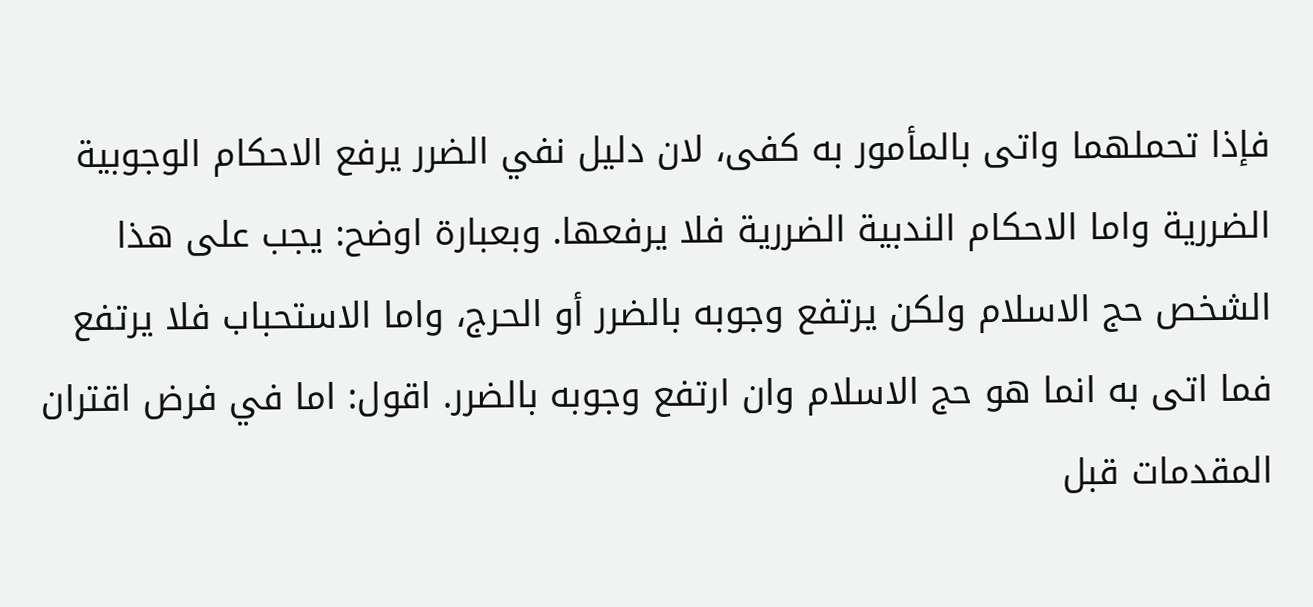فإذا تحملهما واتى بالمأمور به كفى، لان دليل نفي الضرر يرفع الاحكام الوجوبية الضررية واما الاحكام الندبية الضررية فلا يرفعها. وبعبارة اوضح: يجب على هذا الشخص حج الاسلام ولكن يرتفع وجوبه بالضرر أو الحرج، واما الاستحباب فلا يرتفع فما اتى به انما هو حج الاسلام وان ارتفع وجوبه بالضرر. اقول: اما في فرض اقتران المقدمات قبل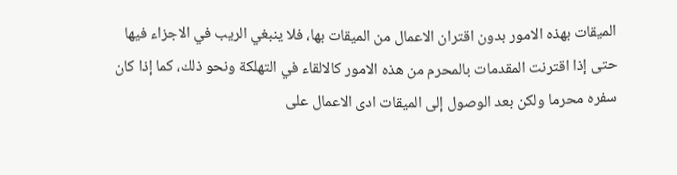الميقات بهذه الامور بدون اقتران الاعمال من الميقات بها، فلا ينبغي الريب في الاجزاء فيها حتى إذا اقترنت المقدمات بالمحرم من هذه الامور كالالقاء في التهلكة ونحو ذلك، كما إذا كان سفره محرما ولكن بعد الوصول إلى الميقات ادى الاعمال على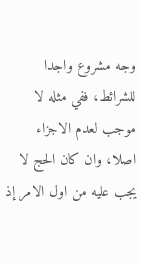وجه مشروع واجدا للشرائط، ففي مثله لا موجب لعدم الاجزاء اصلا، وان كان الحج لا يجب عليه من اول الامر إذ